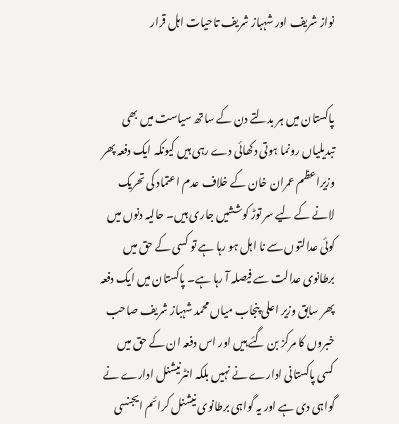نواز شریف اور شہباز شریف تاحیات اہل قرار


پاکستان میں ہر بدلتے دن کے ساتھ سیاست میں بھی تبدیلیاں رونما ہوتی دکھائی دے رہی ہیں کیونکہ ایک دفعہ پھر وزیراعظم عمران خان کے خلاف عدم اعتماد کی تحریک لانے کے لیے سر توڑ کوششیں جاری ہیں۔ حالیہ دنوں میں کوئی عدالتوں سے نا اہل ہو رہا ہے تو کسی کے حق میں برطانوی عدالت سے فیصلہ آ رہا ہے۔ پاکستان میں ایک دفعہ پھر سابق وزیر اعلی پنجاب میاں محمد شہباز شریف صاحب خبروں کا مرکز بن گئے ہیں اور اس دفعہ ان کے حق میں کسی پاکستانی ادارے نے نہیں بلکہ انٹرنیشنل ادارے نے گواہی دی ہے اور یہ گواہی برطانوی نیشنل کرائم ایجنسی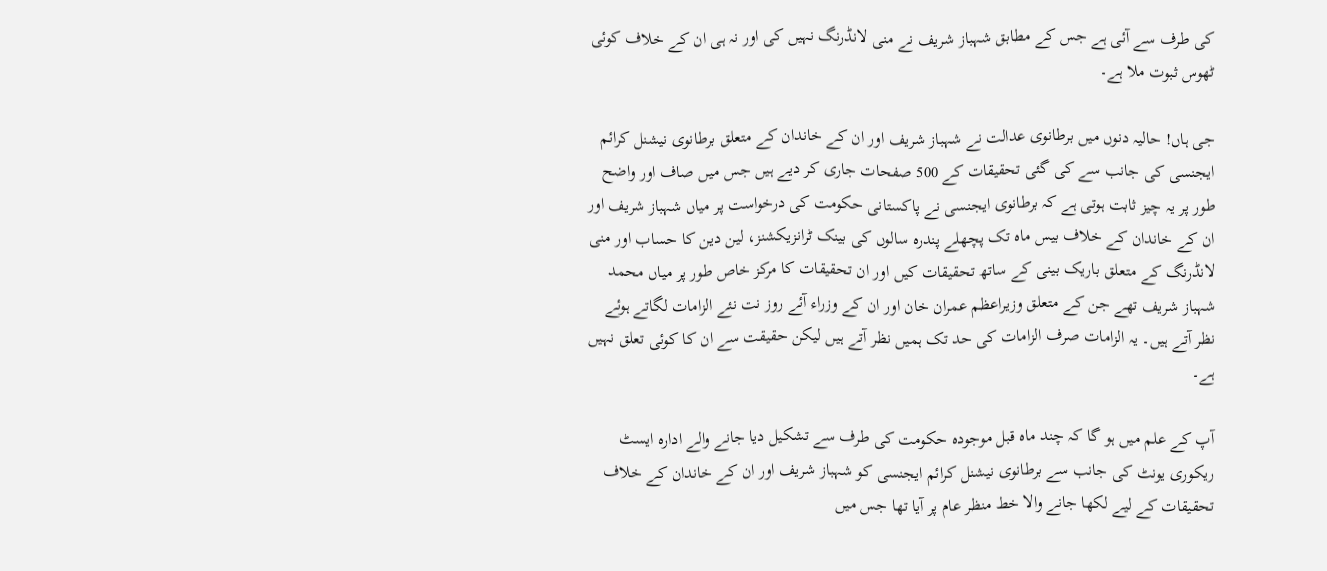کی طرف سے آئی ہے جس کے مطابق شہباز شریف نے منی لانڈرنگ نہیں کی اور نہ ہی ان کے خلاف کوئی ٹھوس ثبوت ملا ہے۔

جی ہاں! حالیہ دنوں میں برطانوی عدالت نے شہباز شریف اور ان کے خاندان کے متعلق برطانوی نیشنل کرائم ایجنسی کی جانب سے کی گئی تحقیقات کے 500 صفحات جاری کر دیے ہیں جس میں صاف اور واضح طور پر یہ چیز ثابت ہوتی ہے کہ برطانوی ایجنسی نے پاکستانی حکومت کی درخواست پر میاں شہباز شریف اور ان کے خاندان کے خلاف بیس ماہ تک پچھلے پندرہ سالوں کی بینک ٹرانزیکشنز، لین دین کا حساب اور منی لانڈرنگ کے متعلق باریک بینی کے ساتھ تحقیقات کیں اور ان تحقیقات کا مرکز خاص طور پر میاں محمد شہباز شریف تھے جن کے متعلق وزیراعظم عمران خان اور ان کے وزراء آئے روز نت نئے الزامات لگاتے ہوئے نظر آتے ہیں۔ یہ الزامات صرف الزامات کی حد تک ہمیں نظر آتے ہیں لیکن حقیقت سے ان کا کوئی تعلق نہیں ہے۔

آپ کے علم میں ہو گا کہ چند ماہ قبل موجودہ حکومت کی طرف سے تشکیل دیا جانے والے ادارہ ایسٹ ریکوری یونٹ کی جانب سے برطانوی نیشنل کرائم ایجنسی کو شہباز شریف اور ان کے خاندان کے خلاف تحقیقات کے لیے لکھا جانے والا خط منظر عام پر آیا تھا جس میں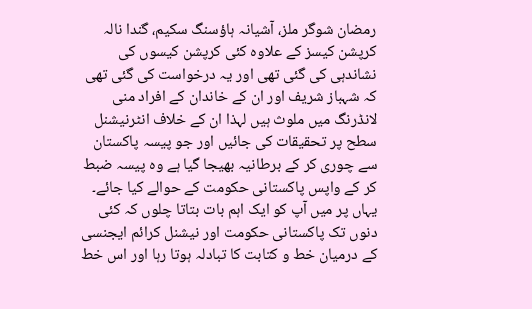رمضان شوگر ملز، آشیانہ ہاؤسنگ سکیم، گندا نالہ کرپشن کیسز کے علاوہ کئی کرپشن کیسوں کی نشاندہی کی گئی تھی اور یہ درخواست کی گئی تھی کہ شہباز شریف اور ان کے خاندان کے افراد منی لانڈرنگ میں ملوث ہیں لہذا ان کے خلاف انٹرنیشنل سطح پر تحقیقات کی جائیں اور جو پیسہ پاکستان سے چوری کر کے برطانیہ بھیجا گیا ہے وہ پیسہ ضبط کر کے واپس پاکستانی حکومت کے حوالے کیا جائے۔ یہاں پر میں آپ کو ایک اہم بات بتاتا چلوں کہ کئی دنوں تک پاکستانی حکومت اور نیشنل کرائم ایجنسی کے درمیان خط و کتابت کا تبادلہ ہوتا رہا اور اس خط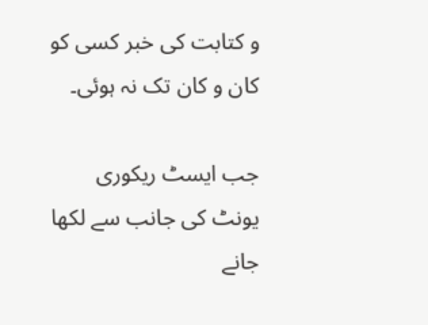و کتابت کی خبر کسی کو کان و کان تک نہ ہوئی۔

جب ایسٹ ریکوری یونٹ کی جانب سے لکھا جانے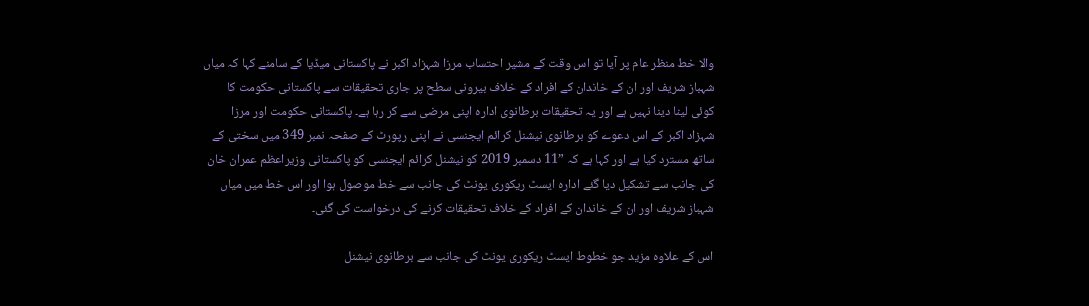والا خط منظر عام پر آیا تو اس وقت کے مشیر احتساب مرزا شہزاد اکبر نے پاکستانی میڈیا کے سامنے کہا کہ میاں شہباز شریف اور ان کے خاندان کے افراد کے خلاف بیرونی سطح پر جاری تحقیقات سے پاکستانی حکومت کا کوئی لینا دینا نہیں ہے اور یہ تحقیقات برطانوی ادارہ اپنی مرضی سے کر رہا ہے۔ پاکستانی حکومت اور مرزا شہزاد اکبر کے اس دعوے کو برطانوی نیشنل کرائم ایجنسی نے اپنی رپورٹ کے صفحہ نمبر 349 میں سختی کے ساتھ مسترد کیا ہے اور کہا ہے کہ ”11 دسمبر 2019 کو نیشنل کرائم ایجنسی کو پاکستانی وزیراعظم عمران خان کی جانب سے تشکیل دیا گئے ادارہ ایسٹ ریکوری یونٹ کی جانب سے خط موصول ہوا اور اس خط میں میاں شہباز شریف اور ان کے خاندان کے افراد کے خلاف تحقیقات کرنے کی درخواست کی گئی۔

اس کے علاوہ مزید جو خطوط ایسٹ ریکوری یونٹ کی جانب سے برطانوی نیشنل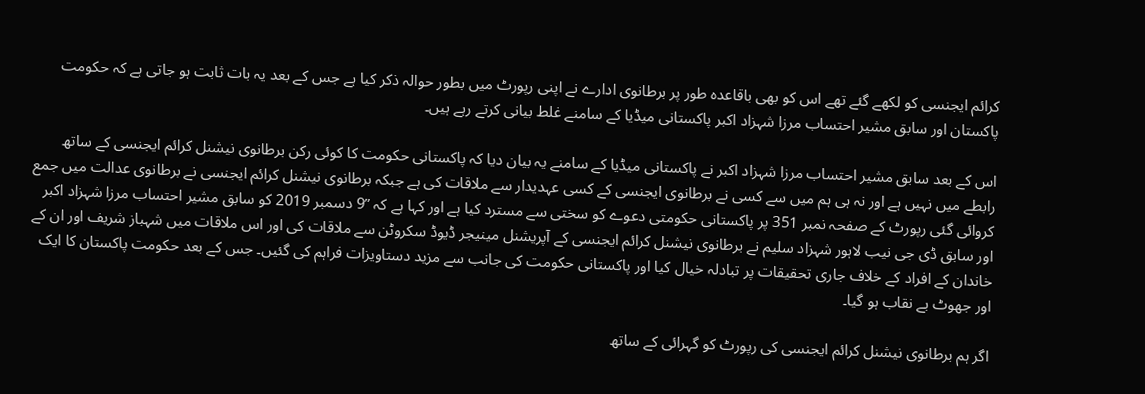کرائم ایجنسی کو لکھے گئے تھے اس کو بھی باقاعدہ طور پر برطانوی ادارے نے اپنی رپورٹ میں بطور حوالہ ذکر کیا ہے جس کے بعد یہ بات ثابت ہو جاتی ہے کہ حکومت پاکستان اور سابق مشیر احتساب مرزا شہزاد اکبر پاکستانی میڈیا کے سامنے غلط بیانی کرتے رہے ہیں۔

اس کے بعد سابق مشیر احتساب مرزا شہزاد اکبر نے پاکستانی میڈیا کے سامنے یہ بیان دیا کہ پاکستانی حکومت کا کوئی رکن برطانوی نیشنل کرائم ایجنسی کے ساتھ رابطے میں نہیں ہے اور نہ ہی ہم میں سے کسی نے برطانوی ایجنسی کے کسی عہدیدار سے ملاقات کی ہے جبکہ برطانوی نیشنل کرائم ایجنسی نے برطانوی عدالت میں جمع کروائی گئی رپورٹ کے صفحہ نمبر 351 پر پاکستانی حکومتی دعوے کو سختی سے مسترد کیا ہے اور کہا ہے کہ ”9 دسمبر 2019 کو سابق مشیر احتساب مرزا شہزاد اکبر اور سابق ڈی جی نیب لاہور شہزاد سلیم نے برطانوی نیشنل کرائم ایجنسی کے آپریشنل مینیجر ڈیوڈ سکروٹن سے ملاقات کی اور اس ملاقات میں شہباز شریف اور ان کے خاندان کے افراد کے خلاف جاری تحقیقات پر تبادلہ خیال کیا اور پاکستانی حکومت کی جانب سے مزید دستاویزات فراہم کی گئیں۔ جس کے بعد حکومت پاکستان کا ایک اور جھوٹ بے نقاب ہو گیا۔

اگر ہم برطانوی نیشنل کرائم ایجنسی کی رپورٹ کو گہرائی کے ساتھ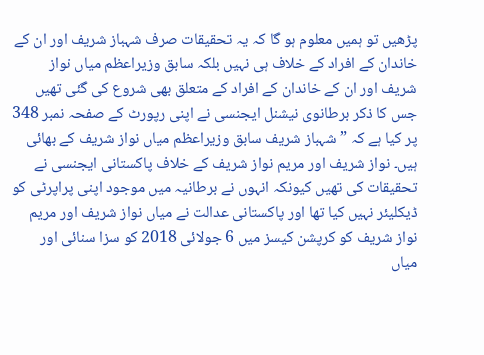پڑھیں تو ہمیں معلوم ہو گا کہ یہ تحقیقات صرف شہباز شریف اور ان کے خاندان کے افراد کے خلاف ہی نہیں بلکہ سابق وزیراعظم میاں نواز شریف اور ان کے خاندان کے افراد کے متعلق بھی شروع کی گئی تھیں جس کا ذکر برطانوی نیشنل ایجنسی نے اپنی رپورٹ کے صفحہ نمبر 348 پر کیا ہے کہ ”شہباز شریف سابق وزیراعظم میاں نواز شریف کے بھائی ہیں۔ نواز شریف اور مریم نواز شریف کے خلاف پاکستانی ایجنسی نے تحقیقات کی تھیں کیونکہ انہوں نے برطانیہ میں موجود اپنی پراپرٹی کو ڈیکلیئر نہیں کیا تھا اور پاکستانی عدالت نے میاں نواز شریف اور مریم نواز شریف کو کرپشن کیسز میں 6 جولائی 2018 کو سزا سنائی اور میاں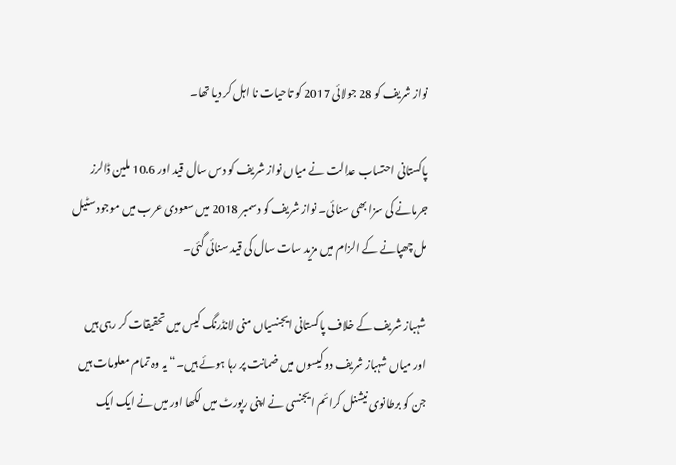نواز شریف کو 28 جولائی 2017 کو تاحیات نا اہل کر دیا تھا۔

پاکستانی احتساب عدالت نے میاں نواز شریف کو دس سال قید اور 10.6 ملین ڈالرز جرمانے کی سزا بھی سنائی۔ نواز شریف کو دسمبر 2018 میں سعودی عرب میں موجود سٹیل مل چھپانے کے الزام میں مزید سات سال کی قید سنائی گئی۔

شہباز شریف کے خلاف پاکستانی ایجنسیاں منی لانڈرنگ کیس میں تحقیقات کر رہی ہیں اور میاں شہباز شریف دو کیسوں میں ضمانت پر رہا ہوئے ہیں۔“ یہ وہ تمام معلومات ہیں جن کو برطانوی نیشنل کرائم ایجنسی نے اپنی رپورٹ میں لکھا اور میں نے ایک ایک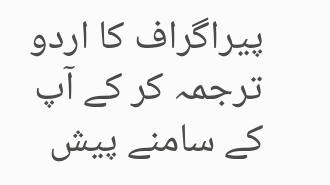پیراگراف کا اردو ترجمہ کر کے آپ کے سامنے پیش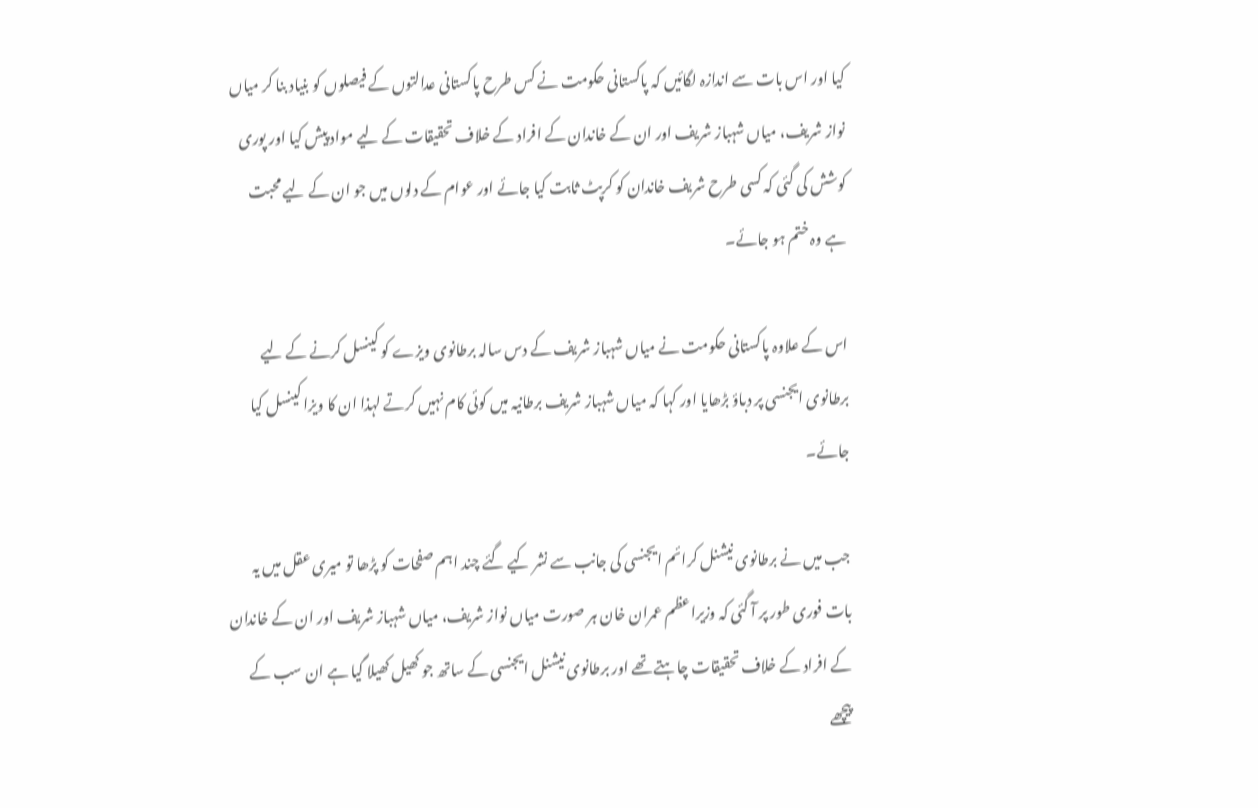کیا اور اس بات سے اندازہ لگائیں کہ پاکستانی حکومت نے کس طرح پاکستانی عدالتوں کے فیصلوں کو بنیاد بنا کر میاں نواز شریف، میاں شہباز شریف اور ان کے خاندان کے افراد کے خلاف تحقیقات کے لیے مواد پیش کیا اور پوری کوشش کی گئی کہ کسی طرح شریف خاندان کو کرپٹ ثابت کیا جائے اور عوام کے دلوں میں جو ان کے لیے محبت ہے وہ ختم ہو جائے۔

اس کے علاوہ پاکستانی حکومت نے میاں شہباز شریف کے دس سالہ برطانوی ویزے کو کینسل کرنے کے لیے برطانوی ایجنسی پر دباؤ بڑھایا اور کہا کہ میاں شہباز شریف برطانیہ میں کوئی کام نہیں کرتے لہذا ان کا ویزا کینسل کیا جائے۔

جب میں نے برطانوی نیشنل کرائم ایجنسی کی جانب سے نشر کیے گئے چند اہم صفحات کو پڑھا تو میری عقل میں یہ بات فوری طور پر آ گئی کہ وزیراعظم عمران خان ہر صورت میاں نواز شریف، میاں شہباز شریف اور ان کے خاندان کے افراد کے خلاف تحقیقات چاہتے تھے اور برطانوی نیشنل ایجنسی کے ساتھ جو کھیل کھیلا گیا ہے ان سب کے پیچھے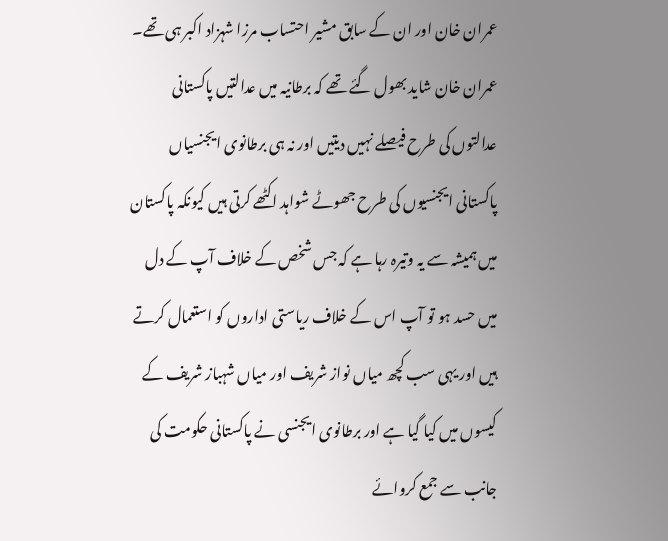عمران خان اور ان کے سابق مشیر احتساب مرزا شہزاد اکبر ہی تھے۔ عمران خان شاید بھول گئے تھے کہ برطانیہ میں عدالتیں پاکستانی عدالتوں کی طرح فیصلے نہیں دیتیں اور نہ ہی برطانوی ایجنسیاں پاکستانی ایجنسیوں کی طرح جھوٹے شواہد اکٹھے کرتی ہیں کیونکہ پاکستان میں ہمیشہ سے یہ وتیرہ رہا ہے کہ جس شخص کے خلاف آپ کے دل میں حسد ہو تو آپ اس کے خلاف ریاستی اداروں کو استعمال کرتے ہیں اور یہی سب کچھ میاں نواز شریف اور میاں شہباز شریف کے کیسوں میں کیا گیا ہے اور برطانوی ایجنسی نے پاکستانی حکومت کی جانب سے جمع کروائے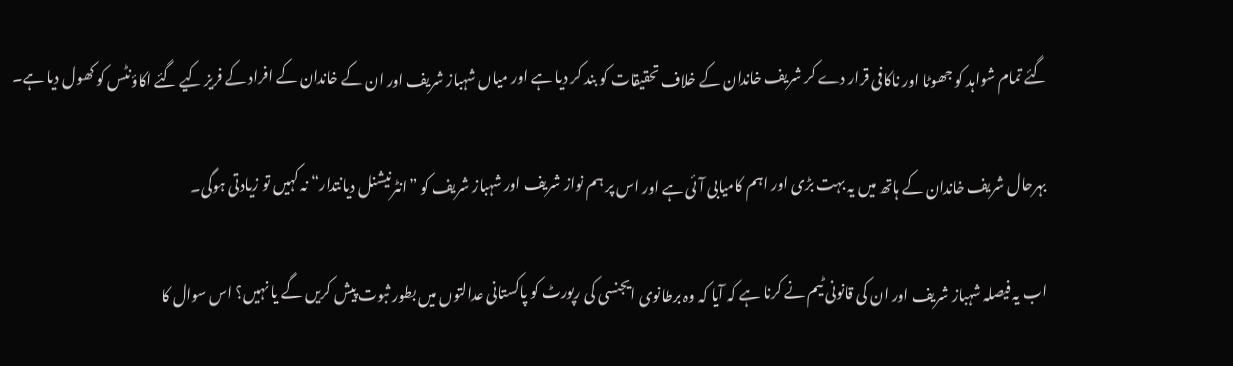گئے تمام شواہد کو جھوٹا اور ناکافی قرار دے کر شریف خاندان کے خلاف تحقیقات کو بند کر دیا ہے اور میاں شہباز شریف اور ان کے خاندان کے افراد کے فریز کیے گئے اکاؤنٹس کو کھول دیا ہے۔

بہرحال شریف خاندان کے ہاتھ میں یہ بہت بڑی اور اہم کامیابی آئی ہے اور اس پر ہم نواز شریف اور شہباز شریف کو ”انٹرنیشنل دیانتدار“ نہ کہیں تو زیادتی ہوگی۔

اب یہ فیصلہ شہباز شریف اور ان کی قانونی ٹیم نے کرنا ہے کہ آیا کہ وہ برطانوی ایجنسی کی رپورٹ کو پاکستانی عدالتوں میں بطور ثبوت پیش کریں گے یا نہیں؟ اس سوال کا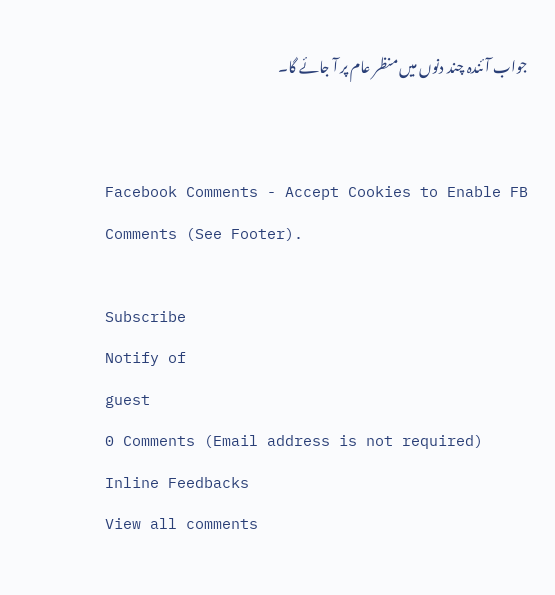جواب آئندہ چند دنوں میں منظر عام پر آ جائے گا۔


Facebook Comments - Accept Cookies to Enable FB Comments (See Footer).

Subscribe
Notify of
guest
0 Comments (Email address is not required)
Inline Feedbacks
View all comments